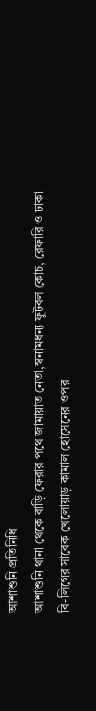আশাশুনি প্রতিনিধি
আশাশুনি থানা থেকে বাড়ি ফেরার পথে জামায়াত নেতা,স্বনামধন্য ফুটবল কোচ, রেফারি ও ঢাকা বি-লিগের সাবেক খেলোয়াড় কামাল হোসেনের ওপর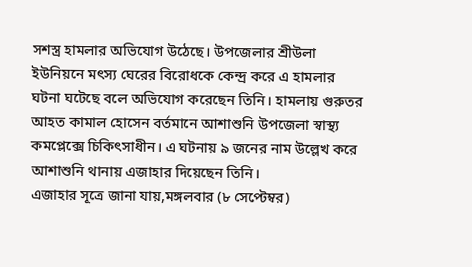সশস্ত্র হামলার অভিযোগ উঠেছে। উপজেলার শ্রীউলা ইউনিয়নে মৎস্য ঘেরের বিরোধকে কেন্দ্র করে এ হামলার ঘটনা ঘটেছে বলে অভিযোগ করেছেন তিনি। হামলায় গুরুতর আহত কামাল হোসেন বর্তমানে আশাশুনি উপজেলা স্বাস্থ্য কমপ্লেক্সে চিকিৎসাধীন। এ ঘটনায় ৯ জনের নাম উল্লেখ করে আশাশুনি থানায় এজাহার দিয়েছেন তিনি।
এজাহার সূত্রে জানা যায়,মঙ্গলবার (৮ সেপ্টেম্বর)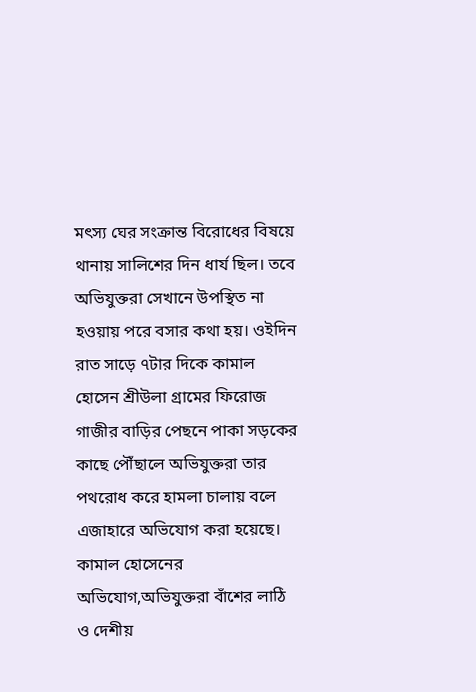মৎস্য ঘের সংক্রান্ত বিরোধের বিষয়ে থানায় সালিশের দিন ধার্য ছিল। তবে অভিযুক্তরা সেখানে উপস্থিত না হওয়ায় পরে বসার কথা হয়। ওইদিন রাত সাড়ে ৭টার দিকে কামাল হোসেন শ্রীউলা গ্রামের ফিরোজ গাজীর বাড়ির পেছনে পাকা সড়কের কাছে পৌঁছালে অভিযুক্তরা তার পথরোধ করে হামলা চালায় বলে এজাহারে অভিযোগ করা হয়েছে।
কামাল হোসেনের অভিযোগ,অভিযুক্তরা বাঁশের লাঠি ও দেশীয়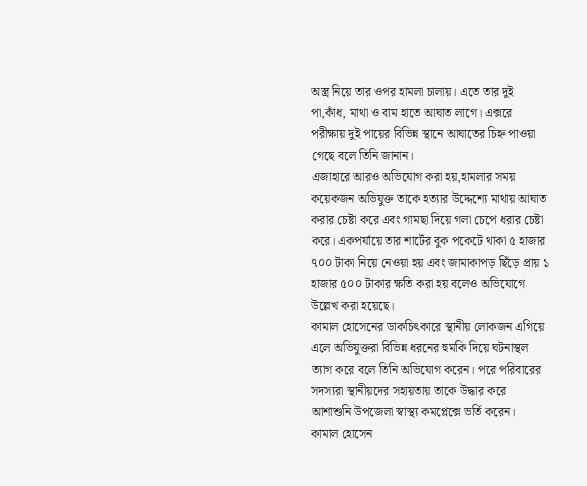অস্ত্র নিয়ে তার ওপর হামলা চালায়। এতে তার দুই পা,কাঁধ, মাথা ও বাম হাতে আঘাত লাগে। এক্সরে পরীক্ষায় দুই পায়ের বিভিন্ন স্থানে আঘাতের চিহ্ন পাওয়া গেছে বলে তিনি জানান।
এজাহারে আরও অভিযোগ করা হয়,হামলার সময় কয়েকজন অভিযুক্ত তাকে হত্যার উদ্দেশ্যে মাথায় আঘাত করার চেষ্টা করে এবং গামছা দিয়ে গলা চেপে ধরার চেষ্টা করে। একপর্যায়ে তার শার্টের বুক পকেটে থাকা ৫ হাজার ৭০০ টাকা নিয়ে নেওয়া হয় এবং জামাকাপড় ছিঁড়ে প্রায় ১ হাজার ৫০০ টাকার ক্ষতি করা হয় বলেও অভিযোগে উল্লেখ করা হয়েছে।
কামাল হোসেনের ডাকচিৎকারে স্থানীয় লোকজন এগিয়ে এলে অভিযুক্তরা বিভিন্ন ধরনের হুমকি দিয়ে ঘটনাস্থল ত্যাগ করে বলে তিনি অভিযোগ করেন। পরে পরিবারের সদস্যরা স্থানীয়দের সহায়তায় তাকে উদ্ধার করে আশাশুনি উপজেলা স্বাস্থ্য কমপ্লেক্সে ভর্তি করেন।
কামাল হোসেন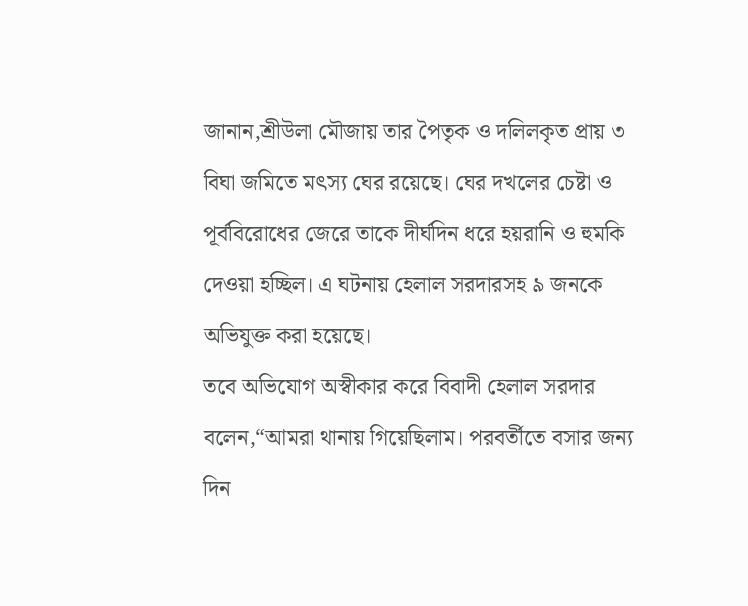জানান,শ্রীউলা মৌজায় তার পৈতৃক ও দলিলকৃত প্রায় ৩ বিঘা জমিতে মৎস্য ঘের রয়েছে। ঘের দখলের চেষ্টা ও পূর্ববিরোধের জেরে তাকে দীর্ঘদিন ধরে হয়রানি ও হুমকি দেওয়া হচ্ছিল। এ ঘটনায় হেলাল সরদারসহ ৯ জনকে অভিযুক্ত করা হয়েছে।
তবে অভিযোগ অস্বীকার করে বিবাদী হেলাল সরদার বলেন,“আমরা থানায় গিয়েছিলাম। পরবর্তীতে বসার জন্য দিন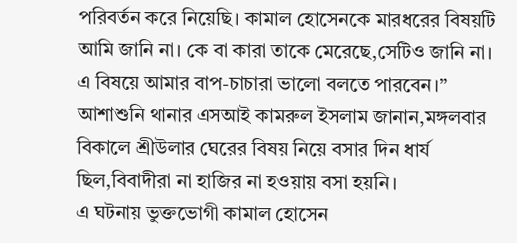পরিবর্তন করে নিয়েছি। কামাল হোসেনকে মারধরের বিষয়টি আমি জানি না। কে বা কারা তাকে মেরেছে,সেটিও জানি না। এ বিষয়ে আমার বাপ-চাচারা ভালো বলতে পারবেন।”
আশাশুনি থানার এসআই কামরুল ইসলাম জানান,মঙ্গলবার বিকালে শ্রীউলার ঘেরের বিষয় নিয়ে বসার দিন ধার্য ছিল,বিবাদীরা না হাজির না হওয়ায় বসা হয়নি।
এ ঘটনায় ভুক্তভোগী কামাল হোসেন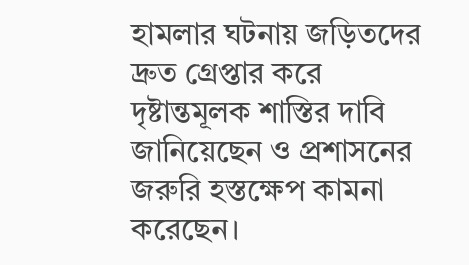হামলার ঘটনায় জড়িতদের দ্রুত গ্রেপ্তার করে দৃষ্টান্তমূলক শাস্তির দাবি জানিয়েছেন ও প্রশাসনের জরুরি হস্তক্ষেপ কামনা করেছেন।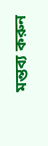মন্তব্য করুন